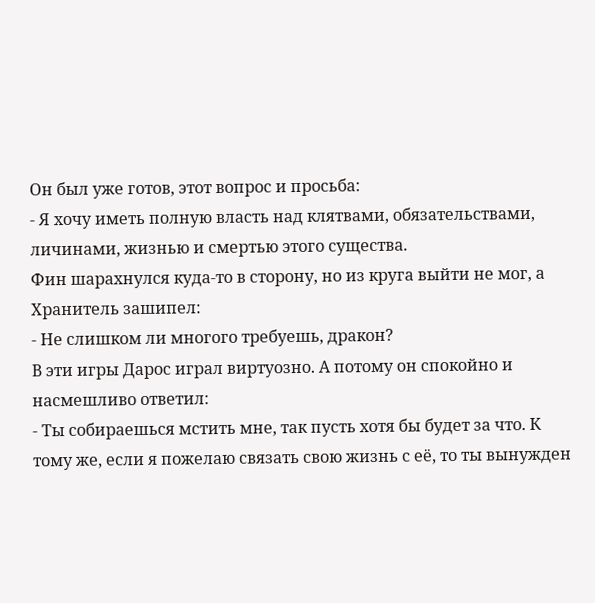Он был уже готов, этот вопрос и просьба:
- Я хочу иметь полную власть над клятвами, обязательствами, личинами, жизнью и смертью этого существа.
Фин шарахнулся куда-то в сторону, но из круга выйти не мог, а Хранитель зашипел:
- Не слишком ли многого требуешь, дракон?
В эти игры Дарос играл виртуозно. А потому он спокойно и насмешливо ответил:
- Ты собираешься мстить мне, так пусть хотя бы будет за что. К тому же, если я пожелаю связать свою жизнь с её, то ты вынужден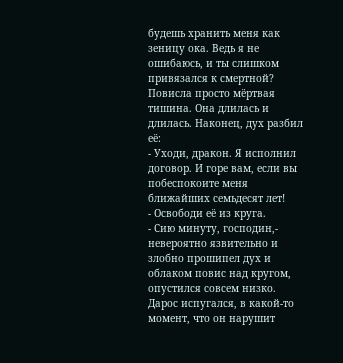будешь хранить меня как зеницу ока. Ведь я не ошибаюсь, и ты слишком привязался к смертной?
Повисла просто мёртвая тишина. Она длилась и длилась. Наконец, дух разбил её:
- Уходи, дракон. Я исполнил договор. И горе вам, если вы побеспокоите меня ближайших семьдесят лет!
- Освободи её из круга.
- Сию минуту, господин,- невероятно язвительно и злобно прошипел дух и облаком повис над кругом, опустился совсем низко. Дарос испугался, в какой-то момент, что он нарушит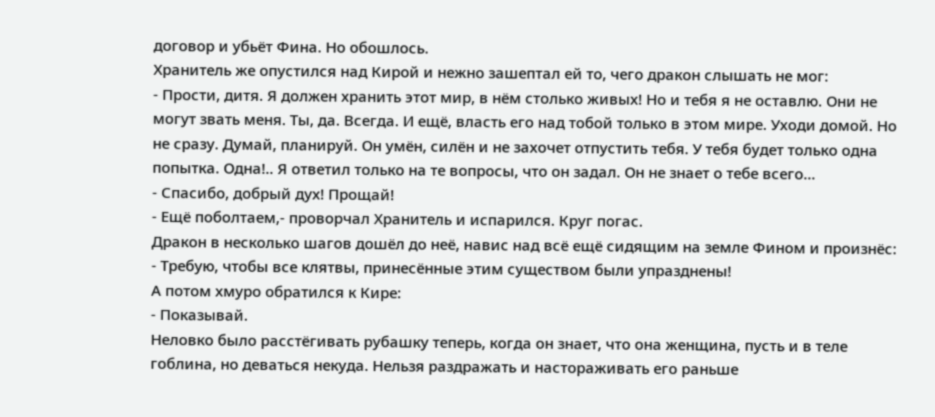договор и убьёт Фина. Но обошлось.
Хранитель же опустился над Кирой и нежно зашептал ей то, чего дракон слышать не мог:
- Прости, дитя. Я должен хранить этот мир, в нём столько живых! Но и тебя я не оставлю. Они не могут звать меня. Ты, да. Всегда. И ещё, власть его над тобой только в этом мире. Уходи домой. Но не сразу. Думай, планируй. Он умён, силён и не захочет отпустить тебя. У тебя будет только одна попытка. Одна!.. Я ответил только на те вопросы, что он задал. Он не знает о тебе всего...
- Спасибо, добрый дух! Прощай!
- Ещё поболтаем,- проворчал Хранитель и испарился. Круг погас.
Дракон в несколько шагов дошёл до неё, навис над всё ещё сидящим на земле Фином и произнёс:
- Требую, чтобы все клятвы, принесённые этим существом были упразднены!
А потом хмуро обратился к Кире:
- Показывай.
Неловко было расстёгивать рубашку теперь, когда он знает, что она женщина, пусть и в теле гоблина, но деваться некуда. Нельзя раздражать и настораживать его раньше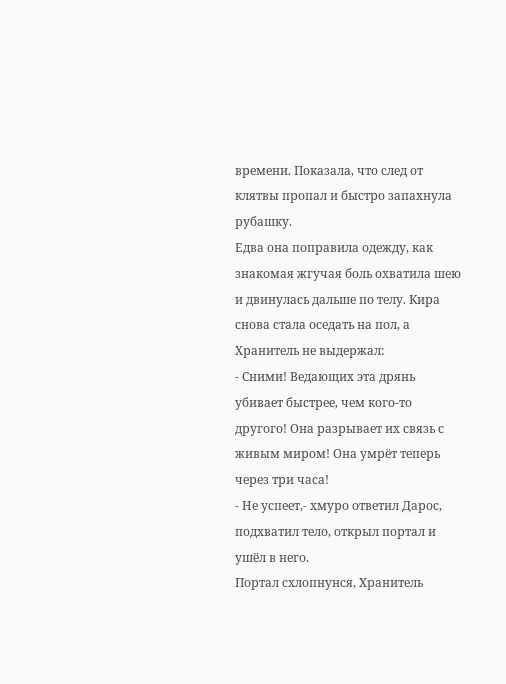времени. Показала, что след от клятвы пропал и быстро запахнула рубашку.
Едва она поправила одежду, как знакомая жгучая боль охватила шею и двинулась дальше по телу. Кира снова стала оседать на пол, а Хранитель не выдержал:
- Сними! Ведающих эта дрянь убивает быстрее, чем кого-то другого! Она разрывает их связь с живым миром! Она умрёт теперь через три часа!
- Не успеет,- хмуро ответил Дарос, подхватил тело, открыл портал и ушёл в него.
Портал схлопнунся, Хранитель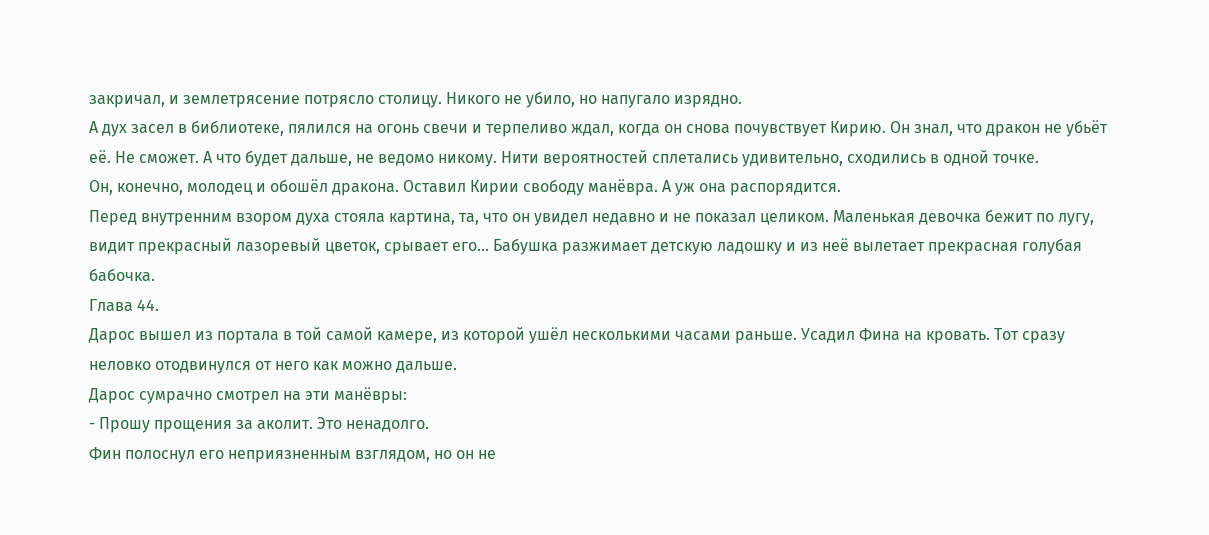закричал, и землетрясение потрясло столицу. Никого не убило, но напугало изрядно.
А дух засел в библиотеке, пялился на огонь свечи и терпеливо ждал, когда он снова почувствует Кирию. Он знал, что дракон не убьёт её. Не сможет. А что будет дальше, не ведомо никому. Нити вероятностей сплетались удивительно, сходились в одной точке.
Он, конечно, молодец и обошёл дракона. Оставил Кирии свободу манёвра. А уж она распорядится.
Перед внутренним взором духа стояла картина, та, что он увидел недавно и не показал целиком. Маленькая девочка бежит по лугу, видит прекрасный лазоревый цветок, срывает его... Бабушка разжимает детскую ладошку и из неё вылетает прекрасная голубая бабочка.
Глава 44.
Дарос вышел из портала в той самой камере, из которой ушёл несколькими часами раньше. Усадил Фина на кровать. Тот сразу неловко отодвинулся от него как можно дальше.
Дарос сумрачно смотрел на эти манёвры:
- Прошу прощения за аколит. Это ненадолго.
Фин полоснул его неприязненным взглядом, но он не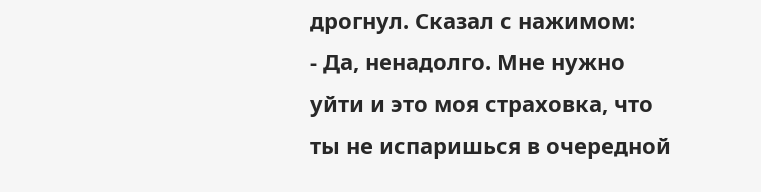дрогнул. Сказал с нажимом:
- Да, ненадолго. Мне нужно уйти и это моя страховка, что ты не испаришься в очередной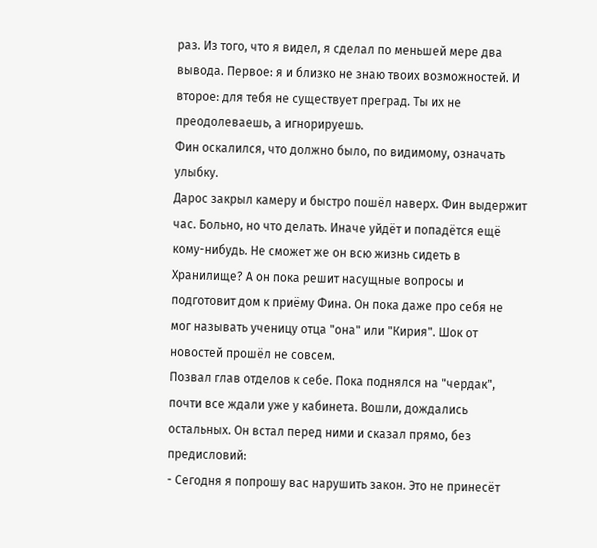раз. Из того, что я видел, я сделал по меньшей мере два вывода. Первое: я и близко не знаю твоих возможностей. И второе: для тебя не существует преград. Ты их не преодолеваешь, а игнорируешь.
Фин оскалился, что должно было, по видимому, означать улыбку.
Дарос закрыл камеру и быстро пошёл наверх. Фин выдержит час. Больно, но что делать. Иначе уйдёт и попадётся ещё кому-нибудь. Не сможет же он всю жизнь сидеть в Хранилище? А он пока решит насущные вопросы и подготовит дом к приёму Фина. Он пока даже про себя не мог называть ученицу отца "она" или "Кирия". Шок от новостей прошёл не совсем.
Позвал глав отделов к себе. Пока поднялся на "чердак", почти все ждали уже у кабинета. Вошли, дождались остальных. Он встал перед ними и сказал прямо, без предисловий:
- Сегодня я попрошу вас нарушить закон. Это не принесёт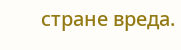стране вреда.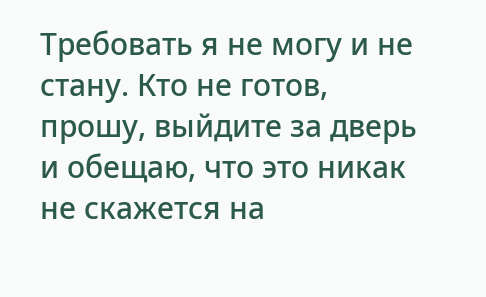Требовать я не могу и не стану. Кто не готов, прошу, выйдите за дверь и обещаю, что это никак не скажется на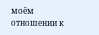моём отношении к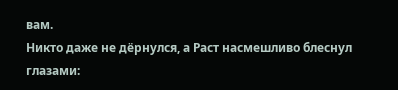вам.
Никто даже не дёрнулся, а Раст насмешливо блеснул глазами: